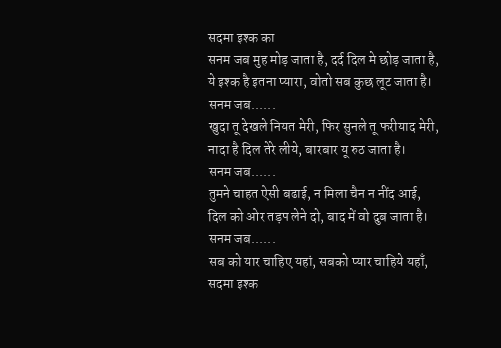सदमा इश्क का
सनम जब मुह मोड़ जाता है, दर्द दिल मे छोड़ जाता है,
ये इश्क है इतना प्यारा, वोतो सब कुछ लूट जाता है।
सनम जब......
खुदा तू देखले नियत मेरी, फिर सुनले तू फरीयाद मेरी,
नादा है दिल तेरे लीये, बारबार यू रुठ जाता है।
सनम जब......
तुमने चाहत ऐसी बढाई, न मिला चैन न नींद आई,
दिल को ओर तड़प लेने दो, बाद में वो दुब जाता है।
सनम जब......
सब को यार चाहिए यहां, सबको प्यार चाहिये यहाँ,
सदमा इश्क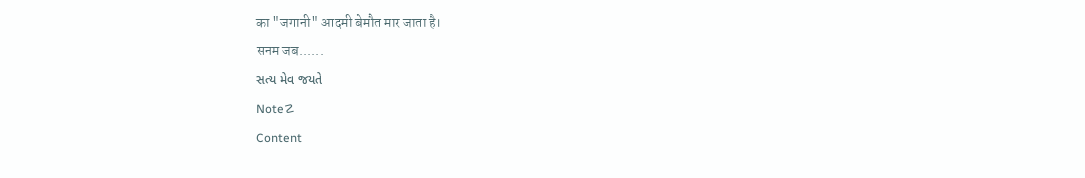का "जगानी" आदमी बेमौत मार जाता है।
सनम जब......
સત્ય મેવ જયતે
Note☡
Content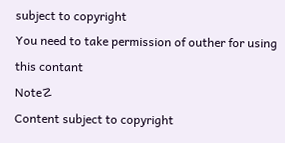subject to copyright
You need to take permission of outher for using this contant
Note☡
Content subject to copyright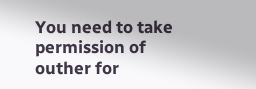You need to take permission of outher for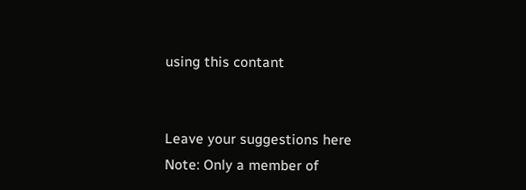using this contant


Leave your suggestions here
Note: Only a member of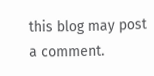this blog may post a comment.